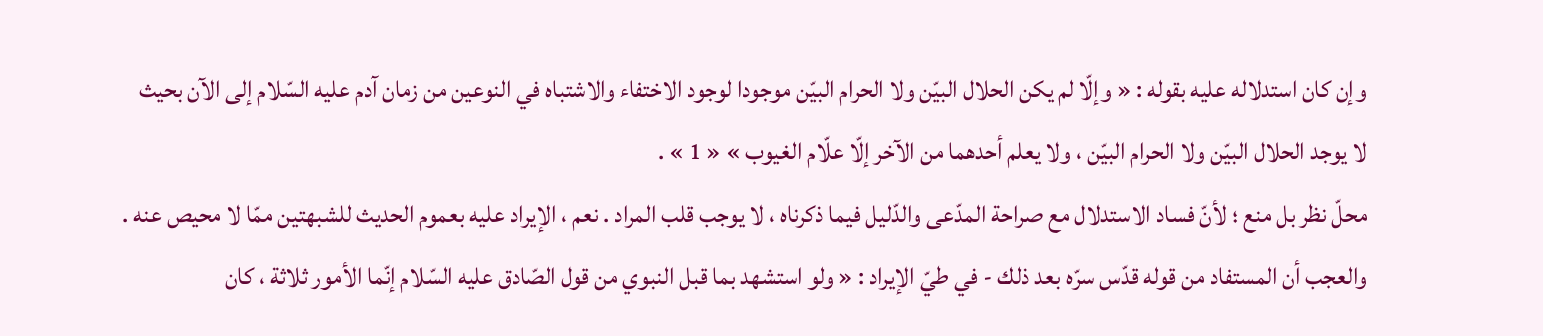وإن كان استدلاله عليه بقوله : « وإلّا لم يكن الحلال البيّن ولا الحرام البيّن موجودا لوجود الاختفاء والاشتباه في النوعين من زمان آدم عليه السّلام إلى الآن بحيث لا يوجد الحلال البيّن ولا الحرام البيّن ، ولا يعلم أحدهما من الآخر إلّا علّام الغيوب » « 1 » .
محلّ نظر بل منع ؛ لأنّ فساد الاستدلال مع صراحة المدّعى والدّليل فيما ذكرناه ، لا يوجب قلب المراد . نعم ، الإيراد عليه بعموم الحديث للشبهتين ممّا لا محيص عنه .
والعجب أن المستفاد من قوله قدّس سرّه بعد ذلك - في طيّ الإيراد : « ولو استشهد بما قبل النبوي من قول الصّادق عليه السّلام إنّما الأمور ثلاثة ، كان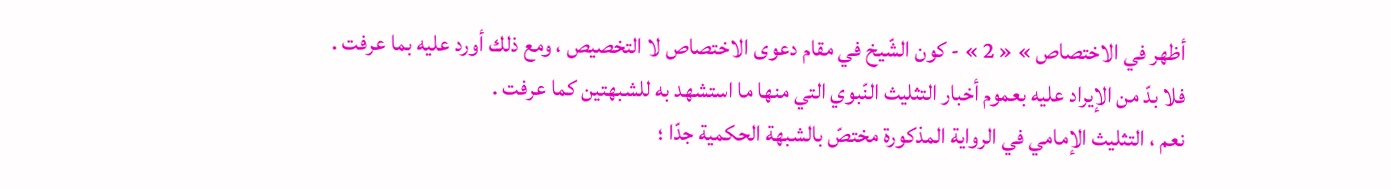أظهر في الاختصاص » « 2 » - كون الشّيخ في مقام دعوى الاختصاص لا التخصيص ، ومع ذلك أورد عليه بما عرفت .
فلا بدّ من الإيراد عليه بعموم أخبار التثليث النّبوي التي منها ما استشهد به للشبهتين كما عرفت .
نعم ، التثليث الإمامي في الرواية المذكورة مختصّ بالشبهة الحكمية جدّا ؛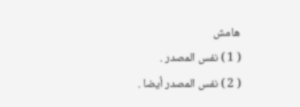هامش
( 1 ) نفس المصدر .
( 2 ) نفس المصدر أيضا .